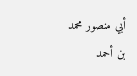أبي منصور محمد بن أحمد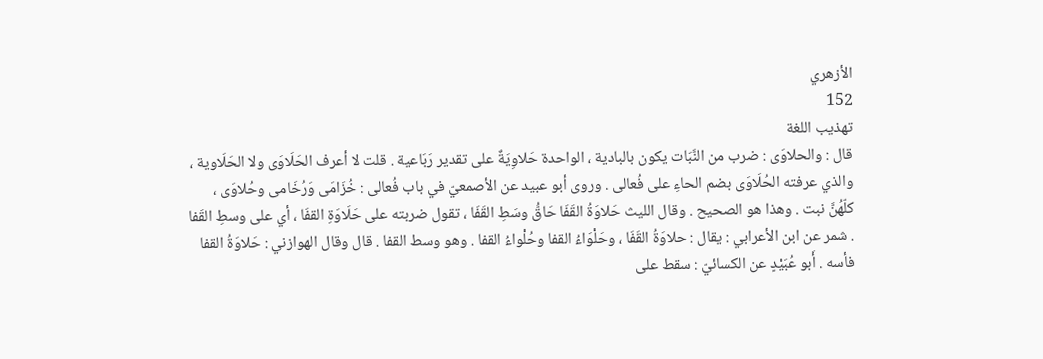الأزهري
152
تهذيب اللغة
قال : والحلاوَى : ضرب من النَّبَات يكون بالبادية ، الواحدة حَلاوِيَةٌ على تقدير رَبَاعية . قلت لا أعرف الحَلَاوَى ولا الحَلَاوية ، والذي عرفته الحُلَاوَى بضم الحاءِ على فُعالى . وروى أبو عبيد عن الأصمعيّ في باب فُعالى : خُزَامَى وَرُخَامى وحُلاوَى ، كلّهُنَّ نبت . وهذا هو الصحيح . وقال الليث حَلاوَةُ القَفَا حَاقُّ وسَطِ القَفَا ، تقول ضربته على حَلَاوَةِ القفَا ، أي على وسطِ القَفا . شمر عن ابن الأعرابي : يقال : حلاوَةُ القَفَا ، وحَلْوَاءُ القفا وحُلْواءُ القفا . وهو وسط القفا . قال وقال الهوازني : حَلاوَةُ القفا فأسه . أَبو عُبَيْدٍ عن الكسائيّ : سقط على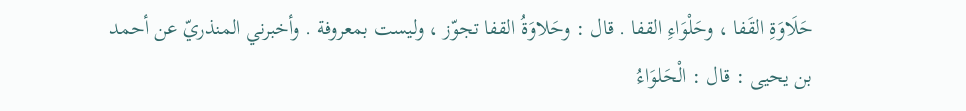حَلَاوَةِ القَفا ، وحَلْوَاءِ القفا . قال : وحَلاوَةُ القفا تجوّز ، وليست بمعروفة . وأخبرني المنذريّ عن أحمد بن يحيى : قال : الْحَلوَاءُ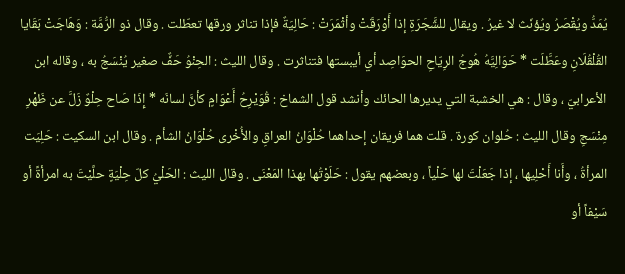يُمَدُّ ويُقْصَرُ ويُؤنّث لا غيرُ . ويقال للشَّجَرَةِ إذا أَوْرَقَتْ وأثْمَرَتْ : حَالِيَةٌ فإذا تناثر ورقها تعطّلت . وقال ذو الرُّمَّة : وَهَاجَتْ بَقَايا القُلْقُلَانِ وعَطَّلَت * حَوَالِيَّهُ هُوجُ الرِيّاحِ الحوَاصِد أي أيبستها فتناثرت . وقال الليث : الحِنْوُ حَفٌّ صغير يُنْسَجُ به ، وقاله ابن الأعرابيّ ، وقال : هي الخشبة التي يديرها الحائك وأنشد قول الشماخ : قُوَيْرِحُ أَعْوَامٍ كأنَّ لسانَه * إِذَا صَاح حِلْوٌ زَلَّ عن ظَهْرِ مِنْسَجِ وقال الليث : حُلوان كورة . قلت هما فريقان إحداهما حُلْوَانُ العراقِ والأُخْرى حُلْوَانُ الشأم . وقال ابن السكيت : حَلِيَت المرأةُ ، وأَنا أَحْلِيها ، إذا جَعَلْتَ لها حَلْياً ، وبعضهم يقول : حَلَوْتُها بهذا المَعْنَى . وقال الليث : الحَلْيُ كلّ حِلْيَةٍ حلَّيْتَ به امرأةً أو سَيْفاً أو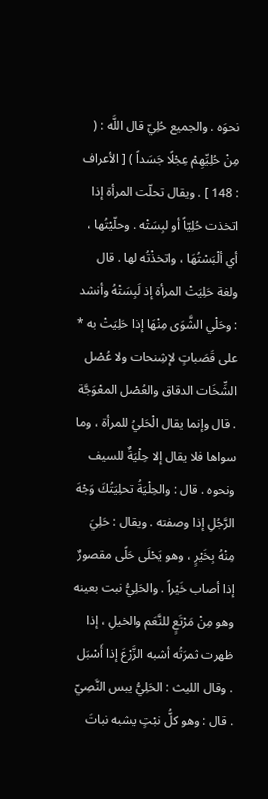نحوَه . والجميع حُلِيّ قال اللَّه : ( مِنْ حُلِيِّهِمْ عِجْلًا جَسَداً ) [ الأعراف : 148 ] . ويقال تحلّت المرأة إذا اتخذت حُلِيّاً أو لبِسَتْه . وحلّيْتُها ، أي ألْبَسْتُهَا ، واتخذْتُه لها . قال ولغة حَلِيَتْ المرأة إذ لَبِسَتْهُ وأنشد : وحَلْي الشَّوَى مِنْهَا إذا حَلِيَتْ به * على قَصَباتٍ لإشِنحات ولا عُصْل الشِّخَات الدقاق والعُصْل المعْوَجَّة . قال وإنما يقال الْحَليُ للمرأة ، وما سواها فلا يقال إلا حِلْيَةٌ للسيف ونحوه . قال : والحِلْيَةُ تحلِيَتُكَ وَجْهَ الرَّجُلِ إذا وصفته . ويقال : حَلِيَ مِنْهُ بِخَيْرٍ ، وهو يَحْلَى حَلًى مقصورٌ إذا أصاب خَيْراً . والحَلِيُّ نبت بعينه وهو مِنْ مَرْتَعٍ للنَّعَم والخيلِ ، إذا ظهرت ثمرَتُه أشبه الزَّرْعَ إذا أَسْبَل . وقال الليث : الحَلِيُّ يبس النَّصِيّ . قال : وهو كلُّ نبْتٍ يشبه نباتَ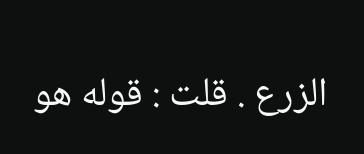الزرع . قلت : قوله هو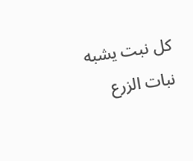كل نبت يشبه نبات الزرع